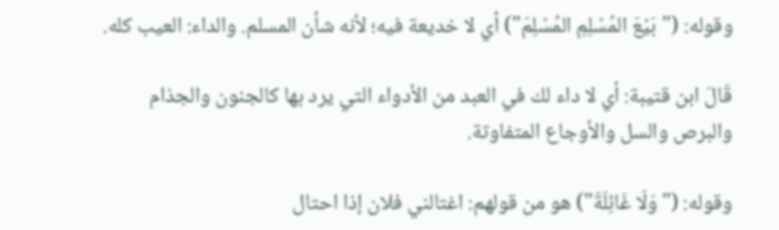وقوله: ("بَيْعَ المُسْلِمِ المُسْلِمَ") أي لا خديعة فيه؛ لأنه شأن المسلم. والداء: العيب كله.

قَالَ ابن قتيبة: أي لا داء لك في العبد من الأدواء التي يرد بها كالجنون والجذام والبرص والسل والأوجاع المتفاوتة.

وقوله: ("وَلَا غَائِلَةَ") هو من قولهم: اغتالني فلان إذا احتال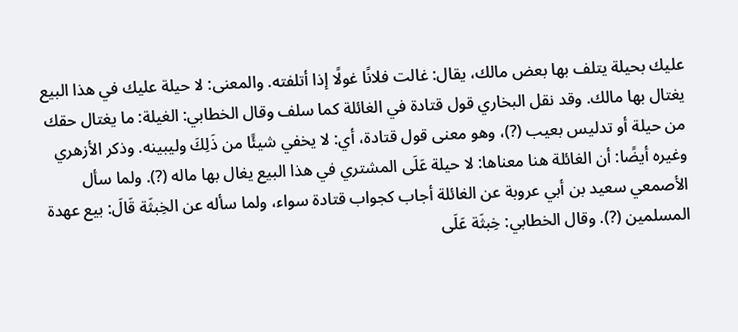عليك بحيلة يتلف بها بعض مالك، يقال: غالت فلانًا غولًا إذا أتلفته. والمعنى: لا حيلة عليك في هذا البيع يغتال بها مالك. وقد نقل البخاري قول قتادة في الغائلة كما سلف وقال الخطابي: الغيلة: ما يغتال حقك من حيلة أو تدليس بعيب (?)، وهو معنى قول قتادة، أي: لا يخفي شيئًا من ذَلِكَ وليبينه. وذكر الأزهري وغيره أيضًا: أن الغائلة هنا معناها: لا حيلة عَلَى المشتري في هذا البيع يغال بها ماله (?). ولما سأل الأصمعي سعيد بن أبي عروبة عن الغائلة أجاب كجواب قتادة سواء، ولما سأله عن الخِبثَة قَالَ: بيع عهدة المسلمين (?). وقال الخطابي: خِبثَة عَلَى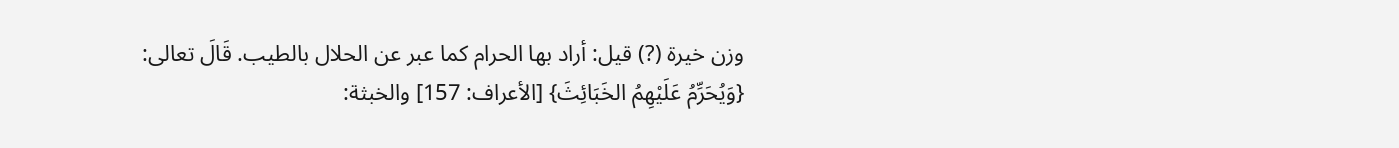وزن خيرة (?) قيل: أراد بها الحرام كما عبر عن الحلال بالطيب. قَالَ تعالى: {وَيُحَرِّمُ عَلَيْهِمُ الخَبَائِثَ} [الأعراف: 157] والخبثة: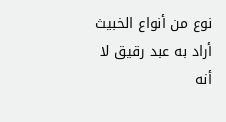نوع من أنواع الخبيث أراد به عبد رقيق لا أنه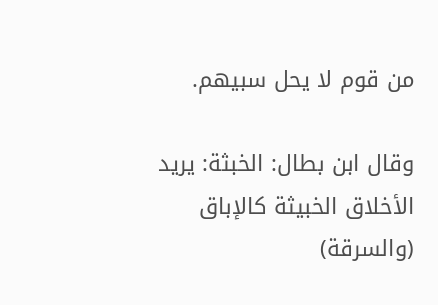من قوم لا يحل سبيهم.

وقال ابن بطال: الخبثة: يريد الأخلاق الخبيثة كالإباق (والسرقة)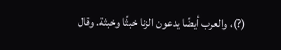(?)، والعرب أيضًا يدعون الزنا خبثًا وخبثة. وقال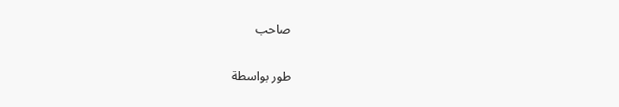صاحب

طور بواسطة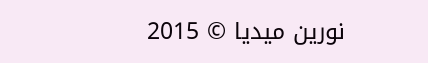نورين ميديا © 2015